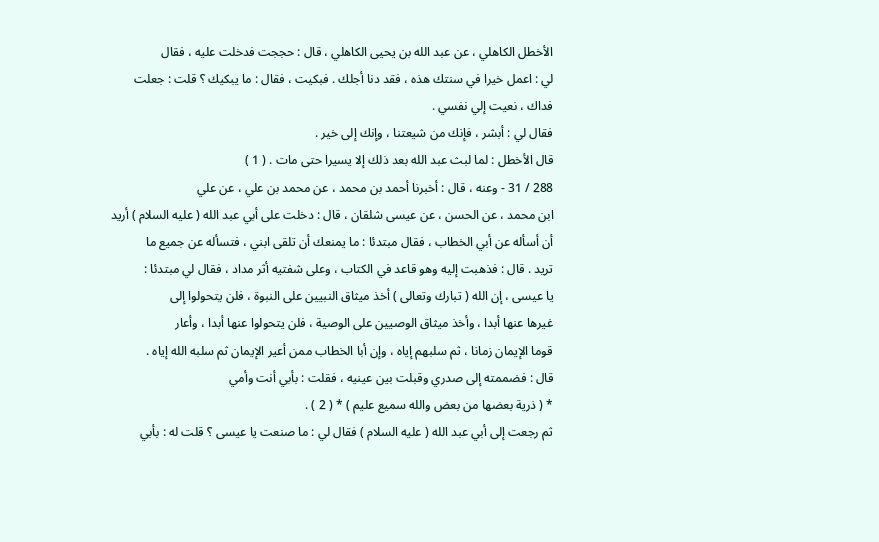الأخطل الكاهلي ، عن عبد الله بن يحيى الكاهلي ، قال : حججت فدخلت عليه ، فقال
لي : اعمل خيرا في سنتك هذه ، فقد دنا أجلك . فبكيت ، فقال : ما يبكيك ؟ قلت : جعلت
فداك ، نعيت إلي نفسي .
فقال لي : أبشر ، فإنك من شيعتنا ، وإنك إلى خير .
قال الأخطل : لما لبث عبد الله بعد ذلك إلا يسيرا حتى مات . ( 1 )
288 / 31 - وعنه ، قال : أخبرنا أحمد بن محمد ، عن محمد بن علي ، عن علي
ابن محمد ، عن الحسن ، عن عيسى شلقان ، قال : دخلت على أبي عبد الله ( عليه السلام ) أريد
أن أسأله عن أبي الخطاب ، فقال مبتدئا : ما يمنعك أن تلقى ابني ، فتسأله عن جميع ما
تريد . قال : فذهبت إليه وهو قاعد في الكتاب ، وعلى شفتيه أثر مداد ، فقال لي مبتدئا :
يا عيسى ، إن الله ( تبارك وتعالى ) أخذ ميثاق النبيين على النبوة ، فلن يتحولوا إلى
غيرها عنها أبدا ، وأخذ ميثاق الوصيين على الوصية ، فلن يتحولوا عنها أبدا ، وأعار
قوما الإيمان زمانا ، ثم سلبهم إياه ، وإن أبا الخطاب ممن أعير الإيمان ثم سلبه الله إياه .
قال : فضممته إلى صدري وقبلت بين عينيه ، فقلت : بأبي أنت وأمي
* ( ذرية بعضها من بعض والله سميع عليم ) * ( 2 ) .
ثم رجعت إلى أبي عبد الله ( عليه السلام ) فقال لي : ما صنعت يا عيسى ؟ قلت له : بأبي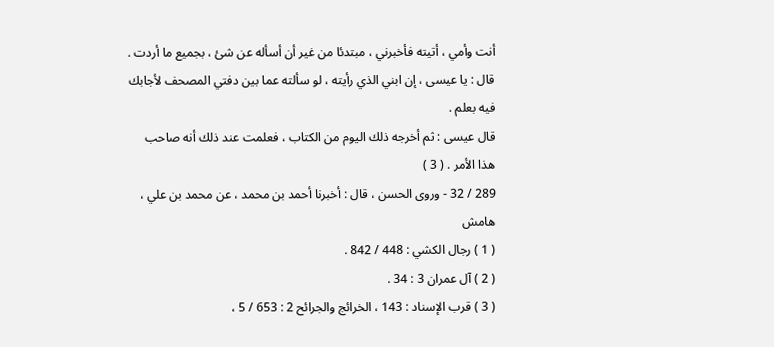أنت وأمي ، أتيته فأخبرني ، مبتدئا من غير أن أسأله عن شئ ، بجميع ما أردت .
قال : يا عيسى ، إن ابني الذي رأيته ، لو سألته عما بين دفتي المصحف لأجابك
فيه بعلم .
قال عيسى : ثم أخرجه ذلك اليوم من الكتاب ، فعلمت عند ذلك أنه صاحب
هذا الأمر . ( 3 )
289 / 32 - وروى الحسن ، قال : أخبرنا أحمد بن محمد ، عن محمد بن علي ،
هامش
( 1 ) رجال الكشي : 448 / 842 .
( 2 ) آل عمران 3 : 34 .
( 3 ) قرب الإسناد : 143 ، الخرائج والجرائح 2 : 653 / 5 ،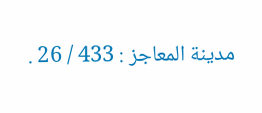مدينة المعاجز : 433 / 26 .